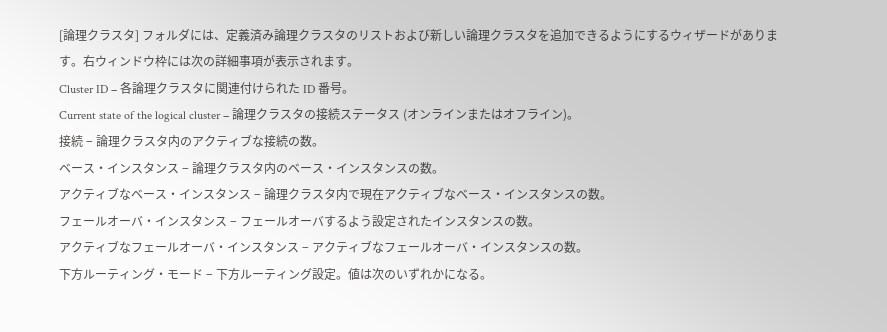[論理クラスタ] フォルダには、定義済み論理クラスタのリストおよび新しい論理クラスタを追加できるようにするウィザードがあります。右ウィンドウ枠には次の詳細事項が表示されます。
Cluster ID − 各論理クラスタに関連付けられた ID 番号。
Current state of the logical cluster − 論理クラスタの接続ステータス (オンラインまたはオフライン)。
接続 − 論理クラスタ内のアクティブな接続の数。
ベース・インスタンス − 論理クラスタ内のベース・インスタンスの数。
アクティブなベース・インスタンス − 論理クラスタ内で現在アクティブなベース・インスタンスの数。
フェールオーバ・インスタンス − フェールオーバするよう設定されたインスタンスの数。
アクティブなフェールオーバ・インスタンス − アクティブなフェールオーバ・インスタンスの数。
下方ルーティング・モード − 下方ルーティング設定。値は次のいずれかになる。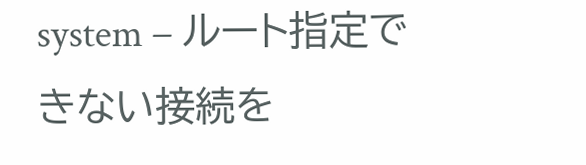system − ルート指定できない接続を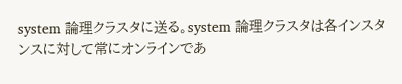system 論理クラスタに送る。system 論理クラスタは各インスタンスに対して常にオンラインであ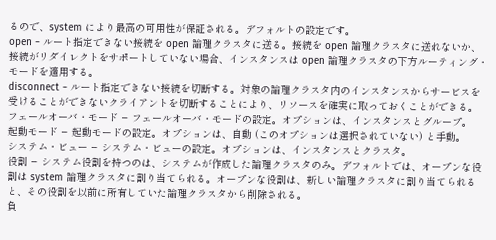るので、system により最高の可用性が保証される。デフォルトの設定です。
open − ルート指定できない接続を open 論理クラスタに送る。接続を open 論理クラスタに送れないか、接続がリダイレクトをサポートしていない場合、インスタンスは open 論理クラスタの下方ルーティング・モードを適用する。
disconnect − ルート指定できない接続を切断する。対象の論理クラスタ内のインスタンスからサービスを受けることができないクライアントを切断することにより、リソースを確実に取っておくことができる。
フェールオーバ・モード − フェールオーバ・モードの設定。オプションは、インスタンスとグループ。
起動モード − 起動モードの設定。オプションは、自動 (このオプションは選択されていない) と手動。
システム・ビュー − システム・ビューの設定。オプションは、インスタンスとクラスタ。
役割 − システム役割を持つのは、システムが作成した論理クラスタのみ。デフォルトでは、オープンな役割は system 論理クラスタに割り当てられる。オープンな役割は、新しい論理クラスタに割り当てられると、その役割を以前に所有していた論理クラスタから削除される。
負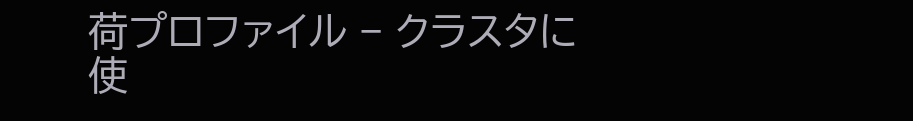荷プロファイル − クラスタに使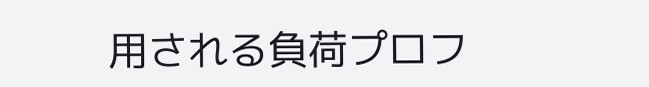用される負荷プロフ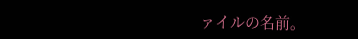ァイルの名前。